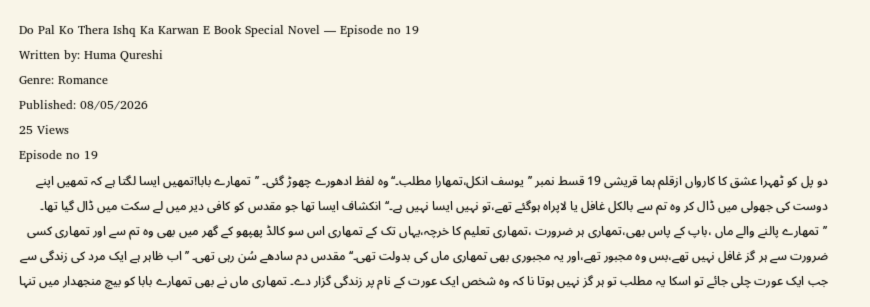Do Pal Ko Thera Ishq Ka Karwan E Book Special Novel — Episode no 19
Written by: Huma Qureshi
Genre: Romance
Published: 08/05/2026
25 Views
Episode no 19
دو پل کو ٹھہرا عشق کا کارواں ازقلم ہما قریشی 19 قسط نمبر ’’یوسف انکل،تمھارا مطلب۔‘‘وہ لفظ ادھورے چھوڑ گئی۔ ’’تمھارے بابا!تمھیں ایسا لگتا ہے کہ تمھیں اپنے دوست کی جھولی میں ڈال کر وہ تم سے بالکل غافل یا لاپراہ ہوگئے تھے،تو نہیں ایسا نہیں ہے۔‘‘انکشاف ایسا تھا جو مقدس کو کافی دیر میں لے سکت میں ڈال گیا تھا۔ ’’تمھارے پالنے والے ماں ،باپ کے پاس بھی،تمھاری ہر ضرورت ،تمھاری تعلیم کا خرچہ،یہاں تک کے تمھاری اس سو کالڈ پھپھو کے گھر میں بھی وہ تم سے اور تمھاری کسی ضرورت سے ہر گز غافل نہیں تھے،بس وہ مجبور تھے،اور یہ مجبوری بھی تمھاری ماں کی بدولت تھی۔‘‘مقدس دم سادھے سُن رہی تھی۔ ’’اب ظاہر ہے ایک مرد کی زندگی سے جب ایک عورت چلی جائے تو اسکا یہ مطلب تو ہر گز نہیں ہوتا نا کہ وہ شخص ایک عورت کے نام پر زندگی گزار دے۔ تمھاری ماں نے بھی تمھارے بابا کو بیچ منجھدار میں تنہا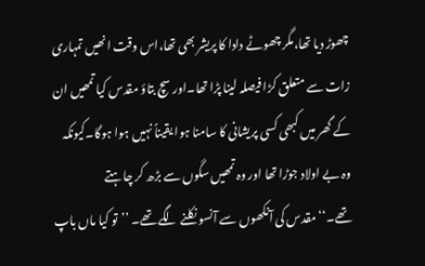چھوڑ دیا تھا،مگر چھوٹے دادا کا پریشر بھی تھا،اس وقت انھیں تمہاری زات سے متعلق کڑا فیصلہ لینا پڑا تھا۔اور سچ بتاؤ مقدس کیا تمھیں ان کے گھر میں کبھی کسی پریشانی کا سامنا ہوا یقیناً نہیں ہوا ہوگا۔کیونکہ وہ بے اولاد جوڑا تھا اور وہ تمھیں سگوں سے بڑھ کر چاہتے تھے۔‘‘مقدس کی آنکھوں سے آنسو نکلنے لگے تھے۔ ’’تو کیا ماں باپ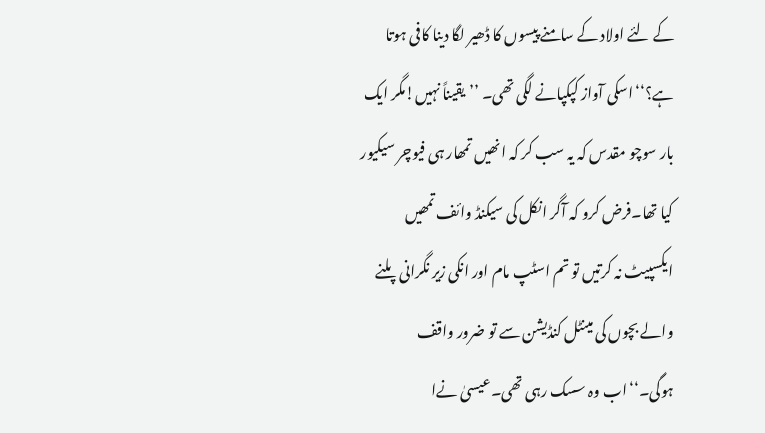کے لئے اولاد کے سامنے پیسوں کا ڈھیر لگا دینا کافی ہوتا ہے؟‘‘اسکی آواز کپکپانے لگی تھی۔ ’’یقیناً نہیں!مگر ایک بار سوچو مقدس کہ یہ سب کر کہ انھیں تمھار ہی فیوچر سیکیور کیا تھا۔فرض کرو کہ آگر انکل کی سیکنڈ وائف تمھیں ایکسپیٹ نہ کرتیں تو تم اسٹپ مام اور انکی زیر نگرانی پلنے والے بچوں کی مینٹل کنڈیشن سے تو ضرور واقف ہوگی۔‘‘اب وہ سسک رہی تھی۔عیسیٰ نےا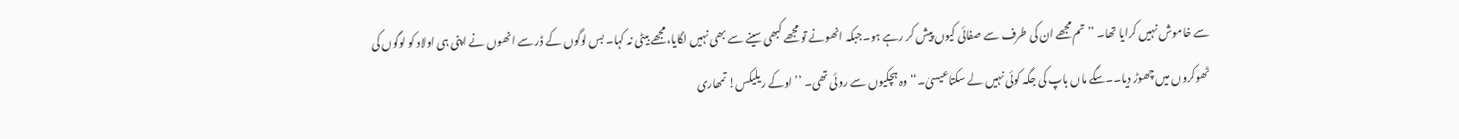سے خاموش نہیں کرایا تھا۔ ’’تم مجھے ان کی طرف سے صفائی کیوں پیش کر رہے ہو۔جبکہ انھونے تو مجھے کبھی سینے سے بھی نہیں لگایا،مجھے بیٹی نہ کہا۔ بس لوگوں کے ڈر سے انھوں نے اپنی ہی اولاد کو لوگوں کی ٹھوکروں میں چھوڑ دیا۔۔سگے ماں باپ کی جگہ کوئی نہیں لے سکتاعیسیٰ۔‘‘ وہ ہچکیوں سے روئی تھی۔ ’’اوکے ریلیکس! تمھاری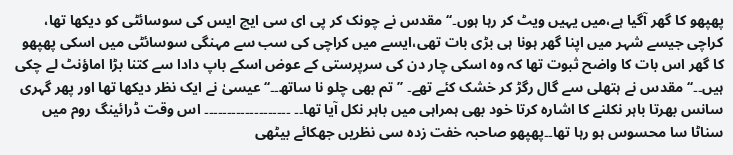پھپھو کا گھر آگیا ہے،میں یہیں ویٹ کر رہا ہوں۔‘‘ مقدس نے چونک کر پی ای سی ایچ ایس کی سوسائٹی کو دیکھا تھا، کراچی جیسے شہر میں اپنا گھر ہونا ہی بڑی بات تھی،ایسے میں کراچی کی سب سے مہنگی سوسائٹی میں اسکی پھپھو کا گھر اس بات کا واضح ثبوت تھا کہ وہ اسکی چار دن کی سرپرستی کے عوض اسکے باپ دادا سے کتنا بڑا اماؤنٹ لے چکی ہیں۔۔‘‘مقدس نے ہتھلی سے گال رگڑ کر خشک کئے تھے۔ ’’تم بھی چلو نا ساتھ۔۔‘‘عیسیٰ نے ایک نظر دیکھا تھا اور پھر گہری سانس بھرتا باہر نکلنے کا اشارہ کرتا خود بھی ہمراہی میں باہر نکل آیا تھا۔۔ ۔۔۔۔۔۔۔۔۔۔۔۔۔۔۔۔۔۔۔ اس وقت ڈرائینگ روم میں سناٹا سا محسوس ہو رہا تھا۔۔پھپھو صاحبہ خفت زدہ سی نظریں جھکائے بیٹھی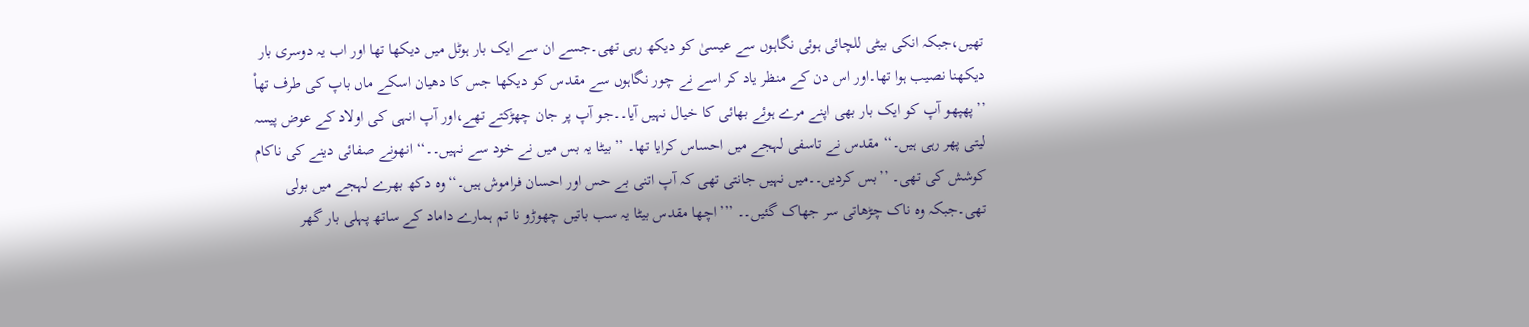تھیں،جبکہ انکی بیٹی للچائی ہوئی نگاہوں سے عیسیٰ کو دیکھ رہی تھی۔جسے ان سے ایک بار ہوٹل میں دیکھا تھا اور اب یہ دوسری بار دیکھنا نصیب ہوا تھا۔اور اس دن کے منظر یاد کر اسے نے چور نگاہوں سے مقدس کو دیکھا جس کا دھیان اسکے ماں باپ کی طرف تھاْ ’’پھپھو آپ کو ایک بار بھی اپنے مرے ہوئے بھائی کا خیال نہیں آیا۔۔جو آپ پر جان چھڑکتے تھے،اور آپ انہی کی اولاد کے عوض پیسہ لیتی پھر رہی ہیں۔‘‘ مقدس نے تاسفی لہجے میں احساس کرایا تھا۔ ’’بیٹا یہ بس میں نے خود سے نہیں۔۔‘‘انھونے صفائی دینے کی ناکام کوشش کی تھی۔ ’’بس کردیں۔۔میں نہیں جانتی تھی کہ آپ اتنی بے حس اور احسان فراموش ہیں۔‘‘وہ دکھ بھرے لہجے میں بولی تھی۔جبکہ وہ ناک چڑھاتی سر جھاک گئیں۔۔ ’’’اچھا مقدس بیٹا یہ سب باتیں چھوڑو نا تم ہمارے داماد کے ساتھ پہلی بار گھر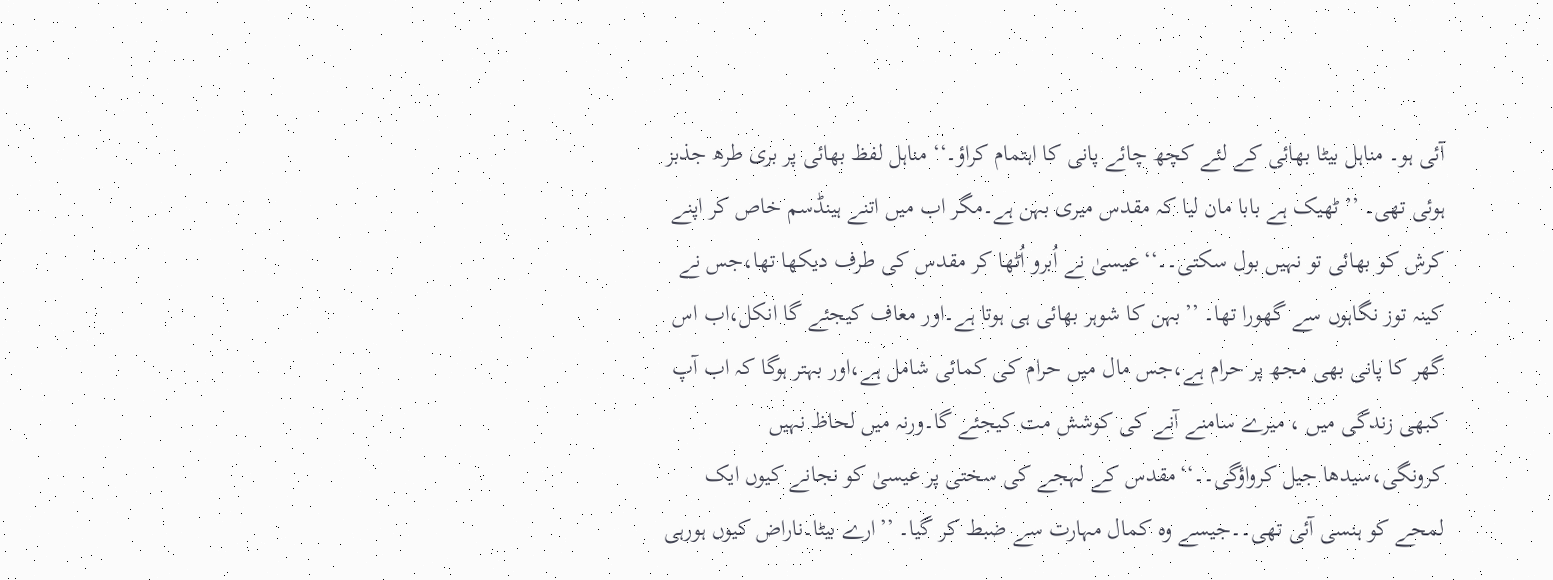آئی ہو۔ مناہل بیٹا بھائی کے لئے کچھ چائے پانی کا اہتمام کراؤ۔‘‘ مناہل لفظ بھائی پر بری طرھ جذبز ہوئی تھی۔ ’’ٹھیک ہے بابا مان لیا کہ مقدس میری بہن ہے۔مگر اب میں اتنے ہینڈسم خاص کر اپنے کرش کو بھائی تو نہیں بول سکتی۔۔‘‘عیسیٰ نے اُبرو اُٹھا کر مقدس کی طرف دیکھا تھا،جس نے کینہ توز نگاہوں سے گھورا تھا۔ ’’بہن کا شوہر بھائی ہی ہوتا ہے۔اور معاف کیجئے گا انکل،اب اس گھر کا پانی بھی مجھ پر حرام ہے،جس مال میں حرام کی کمائی شامل ہے،اور بہتر ہوگا کہ اب آپ کبھی زندگی میں ، میرے سامنے آنے کی کوشش مت کیجئے گا۔ورنہ میں لحاظ نہیں کرونگی،سیدھا جیل کرواؤگی۔۔‘‘مقدس کے لہجے کی سختی پر عیسیٰ کو نجانے کیوں ایک لمحے کو ہنسی آئی تھی۔۔جیسے وہ کمال مہارت سے ضبط کر گیا۔ ’’ارے بیٹا۔ناراض کیوں ہورہی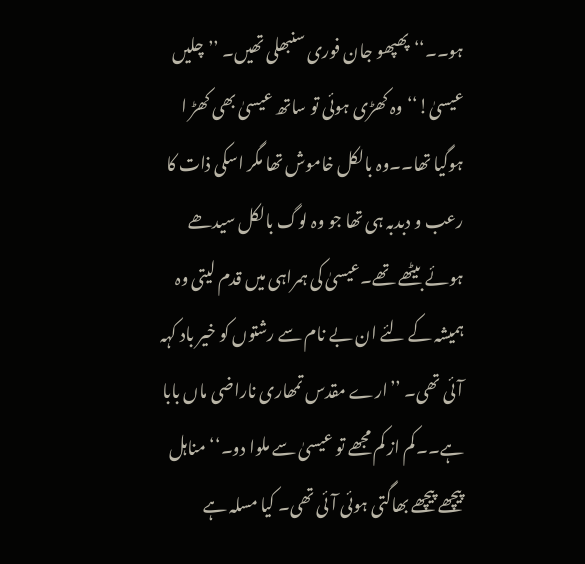ہو۔۔‘‘پھپھو جان فوری سنبھلی تھیں۔ ’’چلیں عیسیٰ!‘‘وہ کھڑی ہوئی تو ساتھ عیسیٰ بھی کھڑ ا ہوگیا تھا۔۔وہ بالکل خاموش تھا مگر اسکی ذات کا رعب و دبدبہ ہی تھا جو وہ لوگ بالکل سیدھے ہوئے بیٹھے تھے۔عیسیٰ کی ہمراہی میں قدم لیتی وہ ہمیشہ کے لئے ان بے نام سے رشتوں کو خیر باد کہہ آئی تھی۔ ’’ارے مقدس تمھاری ناراضی ماں بابا ہے۔۔کم از کم مجھے تو عیسیٰ سے ملوا دو۔‘‘مناہل پیچھے پیچھے بھاگتی ہوئی آئی تھی۔ کیا مسلہ ہے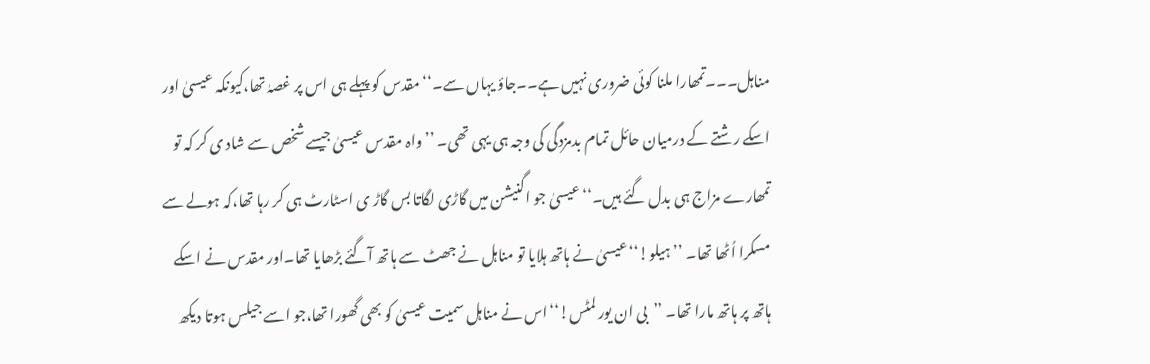مناہل۔۔۔تمھارا ملنا کوئی ضروری نہیں ہے۔۔جاؤ یہاں سے۔‘‘ مقدس کو پہلے ہی اس پر غصہٰ تھا،کیونکہ عیسیٰ اور اسکے رشتے کے درمیان حائل تمام بدمزدگی کی وجہ ہی یہی تھی۔ ’’واہ مقدس عیسیٰ جیسے شخص سے شاد ی کر کہ تو تمھارے مزاج ہی بدل گئے ہیں۔‘‘عیسیٰ جو اگنیشن میں گاڑی لگاتا بس گاڑ ی اسٹارٹ ہی کر رہا تھا،کہ ہولے سے مسکرا اُٹھا تھا۔ ’’ہیلو!‘‘عیسیٰ نے ہاتھ ہلایا تو مناہل نے جھٹ سے ہاتھ آگئے بڑھایا تھا۔اور مقدس نے اسکے ہاتھ پر ہاتھ مارا تھا۔ ’’بی ان یور لمٹس!‘‘اس نے مناہل سمیت عیسیٰ کو بھی گھورا تھا،جو اسے جیلس ہوتا دیکھ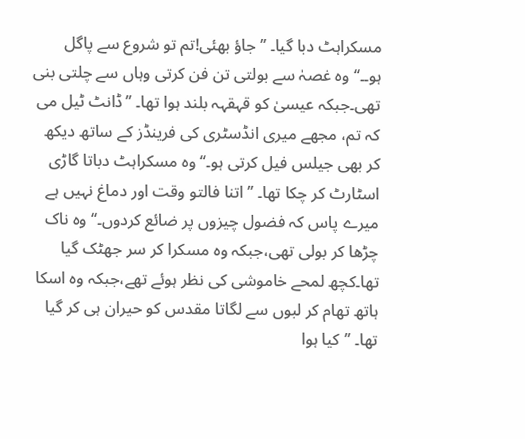مسکراہٹ دبا گیا۔ ’’جاؤ بھئی!تم تو شروع سے پاگل ہو۔۔‘‘وہ غصہٰ سے بولتی تن فن کرتی وہاں سے چلتی بنی تھی۔جبکہ عیسیٰ کو قہقہہ بلند ہوا تھا۔ ’’ڈانٹ ٹیل می کہ تم، مجھے میری انڈسٹری کی فرینڈز کے ساتھ دیکھ کر بھی جیلس فیل کرتی ہو۔‘‘ وہ مسکراہٹ دباتا گاڑی اسٹارٹ کر چکا تھا۔ ’’اتنا فالتو وقت اور دماغ نہیں ہے میرے پاس کہ فضول چیزوں پر ضائع کردوں۔‘‘وہ ناک چڑھا کر بولی تھی،جبکہ وہ مسکرا کر سر جھٹک گیا تھا۔کچھ لمحے خاموشی کی نظر ہوئے تھے،جبکہ وہ اسکا ہاتھ تھام کر لبوں سے لگاتا مقدس کو حیران ہی کر گیا تھا۔ ’’کیا ہوا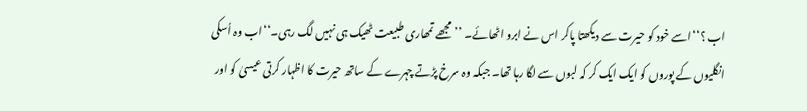اب ؟‘‘اسے خود کو حیرت سے دیکھتا پاکر اس نے ابرو اٹھائے۔ ’’مجھے تمھاری طبیعت ٹھیک ہی نہیں لگ رہی۔‘‘اب وہ اُسکی انگلیوں کے پوروں کو ایک ایک کر کہ لبوں سے لگا رہا تھا۔ جبکہ وہ سرخ پڑتے چہرے کے ساتھ حیرت کا اظہار کرتی عیسیٰ کو اور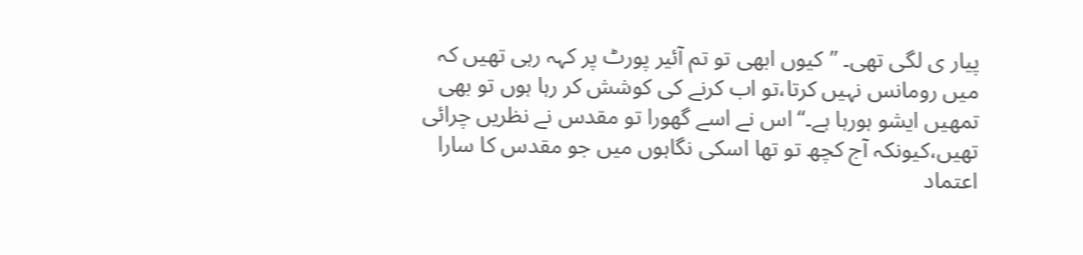پیار ی لگی تھی۔ ’’کیوں ابھی تو تم آئیر پورٹ پر کہہ رہی تھیں کہ میں رومانس نہیں کرتا،تو اب کرنے کی کوشش کر رہا ہوں تو بھی تمھیں ایشو ہورہا ہے۔‘‘اس نے اسے گھورا تو مقدس نے نظریں چرائی تھیں،کیونکہ آج کچھ تو تھا اسکی نگاہوں میں جو مقدس کا سارا اعتماد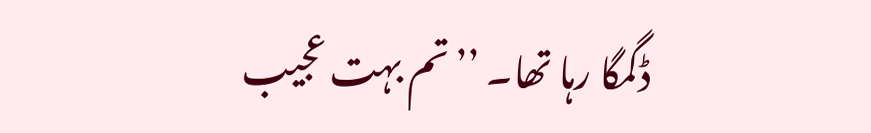ڈگمگا رہا تھا۔ ’’تم بہت عجیب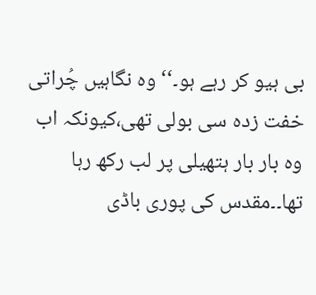بی ہیو کر رہے ہو۔‘‘وہ نگاہیں چُراتی خفت زدہ سی بولی تھی،کیونکہ اب وہ بار بار ہتھیلی پر لب رکھ رہا تھا۔۔مقدس کی پوری باڈی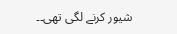شیور کرنے لگی تھی۔۔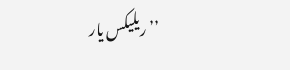’’ریلیکس یار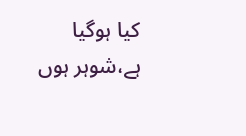کیا ہوگیا ہے،شوہر ہوں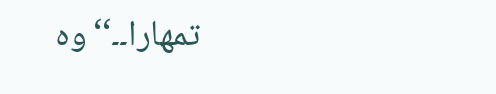تمھارا۔۔‘‘وہ